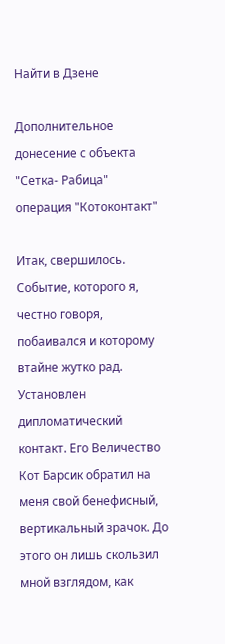Найти в Дзене

Дополнительное донесение с объекта "Сетка- Рабица" операция "Котоконтакт"

Итак, свершилось. Событие, которого я, честно говоря, побаивался и которому втайне жутко рад. Установлен дипломатический контакт. Его Величество Кот Барсик обратил на меня свой бенефисный, вертикальный зрачок. До этого он лишь скользил мной взглядом, как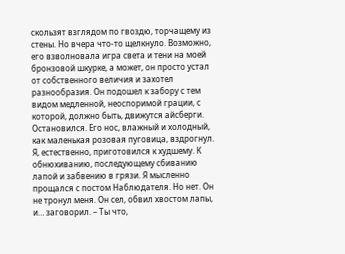скользят взглядом по гвоздю, торчащему из стены. Но вчера что-то щелкнуло. Возможно, его взволновала игра света и тени на моей бронзовой шкурке, а может, он просто устал от собственного величия и захотел разнообразия. Он подошел к забору с тем видом медленной, неоспоримой грации, с которой, должно быть, движутся айсберги. Остановился. Его нос, влажный и холодный, как маленькая розовая пуговица, вздрогнул. Я, естественно, приготовился к худшему. К обнюхиванию, последующему сбиванию лапой и забвению в грязи. Я мысленно прощался с постом Наблюдателя. Но нет. Он не тронул меня. Он сел, обвил хвостом лапы, и… заговорил. – Ты что,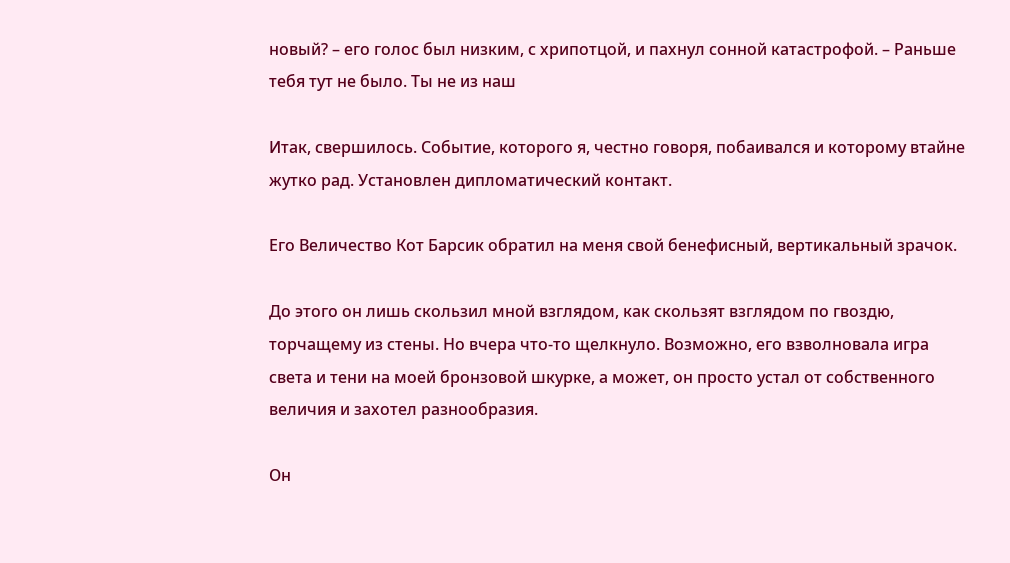новый? – его голос был низким, с хрипотцой, и пахнул сонной катастрофой. – Раньше тебя тут не было. Ты не из наш

Итак, свершилось. Событие, которого я, честно говоря, побаивался и которому втайне жутко рад. Установлен дипломатический контакт.

Его Величество Кот Барсик обратил на меня свой бенефисный, вертикальный зрачок.

До этого он лишь скользил мной взглядом, как скользят взглядом по гвоздю, торчащему из стены. Но вчера что-то щелкнуло. Возможно, его взволновала игра света и тени на моей бронзовой шкурке, а может, он просто устал от собственного величия и захотел разнообразия.

Он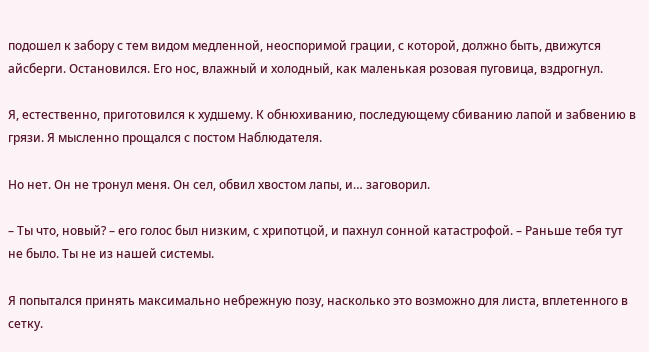подошел к забору с тем видом медленной, неоспоримой грации, с которой, должно быть, движутся айсберги. Остановился. Его нос, влажный и холодный, как маленькая розовая пуговица, вздрогнул.

Я, естественно, приготовился к худшему. К обнюхиванию, последующему сбиванию лапой и забвению в грязи. Я мысленно прощался с постом Наблюдателя.

Но нет. Он не тронул меня. Он сел, обвил хвостом лапы, и… заговорил.

– Ты что, новый? – его голос был низким, с хрипотцой, и пахнул сонной катастрофой. – Раньше тебя тут не было. Ты не из нашей системы.

Я попытался принять максимально небрежную позу, насколько это возможно для листа, вплетенного в сетку.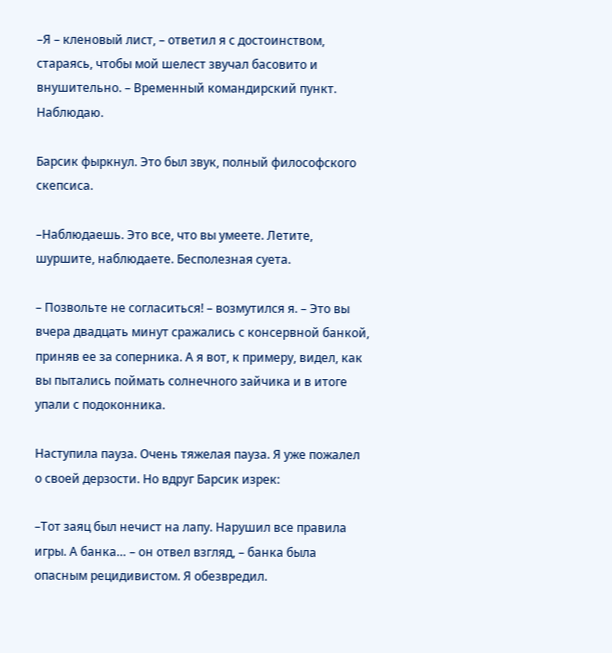–Я – кленовый лист, – ответил я с достоинством, стараясь, чтобы мой шелест звучал басовито и внушительно. – Временный командирский пункт. Наблюдаю.

Барсик фыркнул. Это был звук, полный философского скепсиса.

–Наблюдаешь. Это все, что вы умеете. Летите, шуршите, наблюдаете. Бесполезная суета.

– Позвольте не согласиться! – возмутился я. – Это вы вчера двадцать минут сражались с консервной банкой, приняв ее за соперника. А я вот, к примеру, видел, как вы пытались поймать солнечного зайчика и в итоге упали с подоконника.

Наступила пауза. Очень тяжелая пауза. Я уже пожалел о своей дерзости. Но вдруг Барсик изрек:

–Тот заяц был нечист на лапу. Нарушил все правила игры. А банка… – он отвел взгляд, – банка была опасным рецидивистом. Я обезвредил.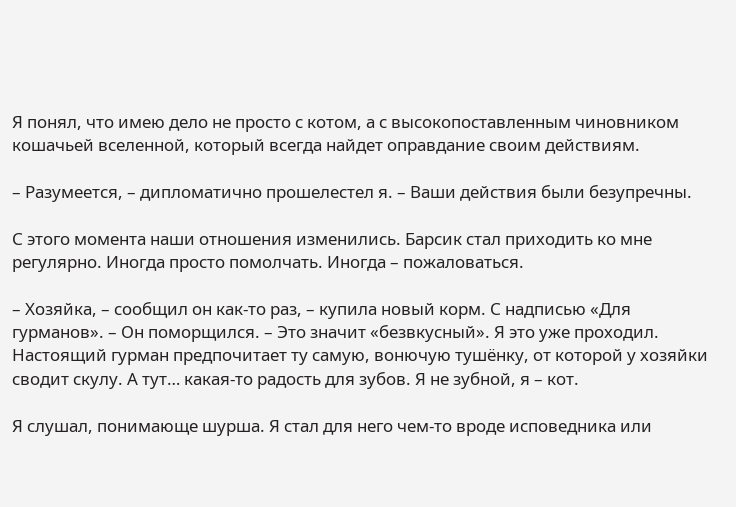Я понял, что имею дело не просто с котом, а с высокопоставленным чиновником кошачьей вселенной, который всегда найдет оправдание своим действиям.

– Разумеется, – дипломатично прошелестел я. – Ваши действия были безупречны.

С этого момента наши отношения изменились. Барсик стал приходить ко мне регулярно. Иногда просто помолчать. Иногда – пожаловаться.

– Хозяйка, – сообщил он как-то раз, – купила новый корм. С надписью «Для гурманов». – Он поморщился. – Это значит «безвкусный». Я это уже проходил. Настоящий гурман предпочитает ту самую, вонючую тушёнку, от которой у хозяйки сводит скулу. А тут… какая-то радость для зубов. Я не зубной, я – кот.

Я слушал, понимающе шурша. Я стал для него чем-то вроде исповедника или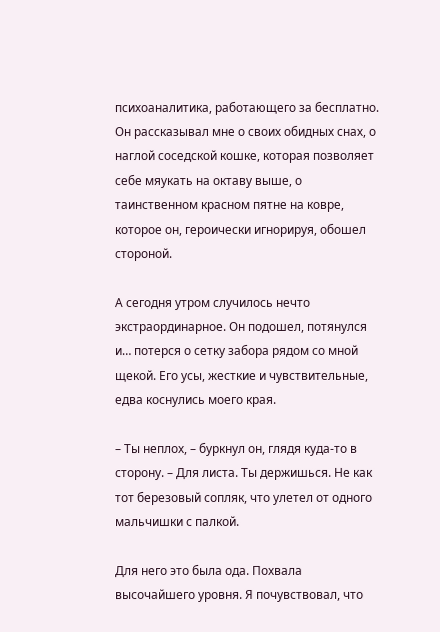психоаналитика, работающего за бесплатно. Он рассказывал мне о своих обидных снах, о наглой соседской кошке, которая позволяет себе мяукать на октаву выше, о таинственном красном пятне на ковре, которое он, героически игнорируя, обошел стороной.

А сегодня утром случилось нечто экстраординарное. Он подошел, потянулся и… потерся о сетку забора рядом со мной щекой. Его усы, жесткие и чувствительные, едва коснулись моего края.

– Ты неплох, – буркнул он, глядя куда-то в сторону. – Для листа. Ты держишься. Не как тот березовый сопляк, что улетел от одного мальчишки с палкой.

Для него это была ода. Похвала высочайшего уровня. Я почувствовал, что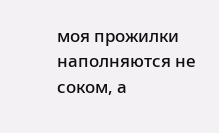моя прожилки наполняются не соком, а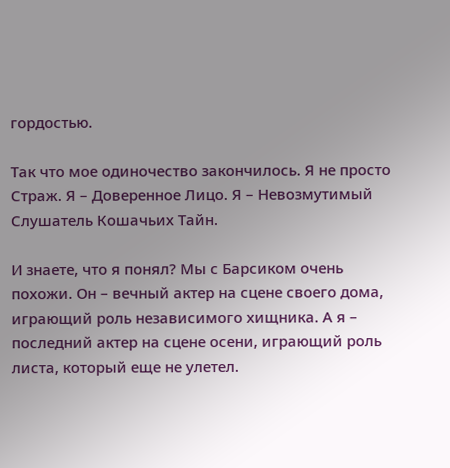гордостью.

Так что мое одиночество закончилось. Я не просто Страж. Я – Доверенное Лицо. Я – Невозмутимый Слушатель Кошачьих Тайн.

И знаете, что я понял? Мы с Барсиком очень похожи. Он – вечный актер на сцене своего дома, играющий роль независимого хищника. А я – последний актер на сцене осени, играющий роль листа, который еще не улетел.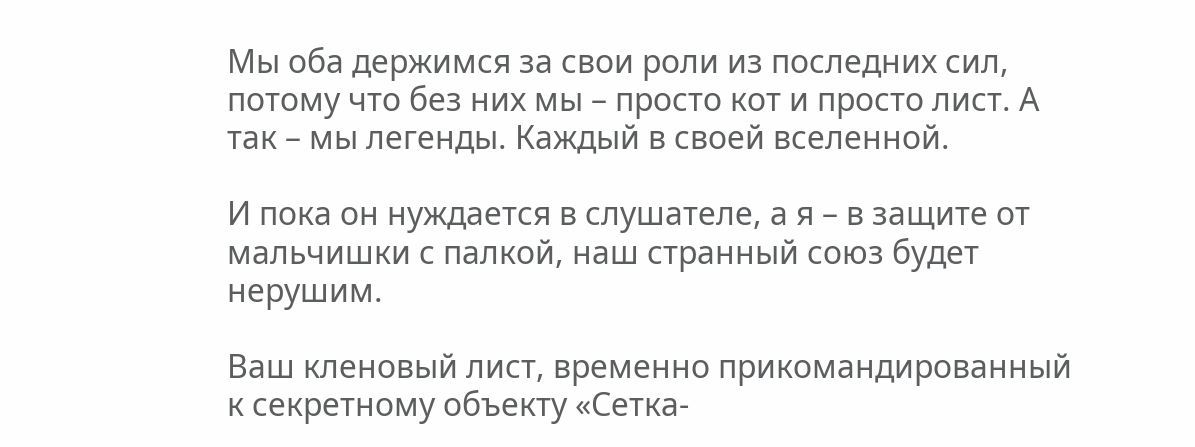Мы оба держимся за свои роли из последних сил, потому что без них мы – просто кот и просто лист. А так – мы легенды. Каждый в своей вселенной.

И пока он нуждается в слушателе, а я – в защите от мальчишки с палкой, наш странный союз будет нерушим.

Ваш кленовый лист, временно прикомандированный к секретному объекту «Сетка-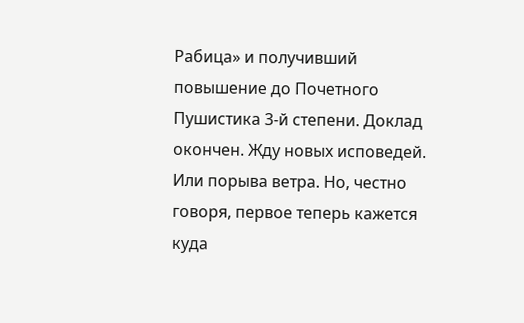Рабица» и получивший повышение до Почетного Пушистика 3-й степени. Доклад окончен. Жду новых исповедей. Или порыва ветра. Но, честно говоря, первое теперь кажется куда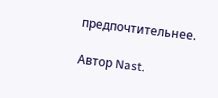предпочтительнее.

Автор Nast.